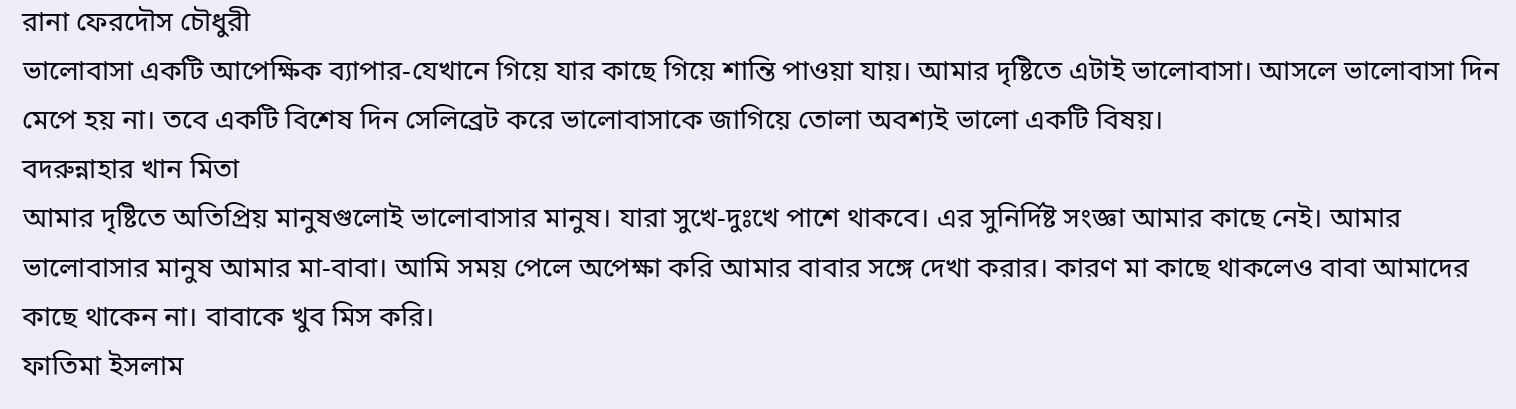রানা ফেরদৌস চৌধুরী
ভালোবাসা একটি আপেক্ষিক ব্যাপার-যেখানে গিয়ে যার কাছে গিয়ে শান্তি পাওয়া যায়। আমার দৃষ্টিতে এটাই ভালোবাসা। আসলে ভালোবাসা দিন মেপে হয় না। তবে একটি বিশেষ দিন সেলিব্রেট করে ভালোবাসাকে জাগিয়ে তোলা অবশ্যই ভালো একটি বিষয়।
বদরুন্নাহার খান মিতা
আমার দৃষ্টিতে অতিপ্রিয় মানুষগুলোই ভালোবাসার মানুষ। যারা সুখে-দুঃখে পাশে থাকবে। এর সুনির্দিষ্ট সংজ্ঞা আমার কাছে নেই। আমার ভালোবাসার মানুষ আমার মা-বাবা। আমি সময় পেলে অপেক্ষা করি আমার বাবার সঙ্গে দেখা করার। কারণ মা কাছে থাকলেও বাবা আমাদের কাছে থাকেন না। বাবাকে খুব মিস করি।
ফাতিমা ইসলাম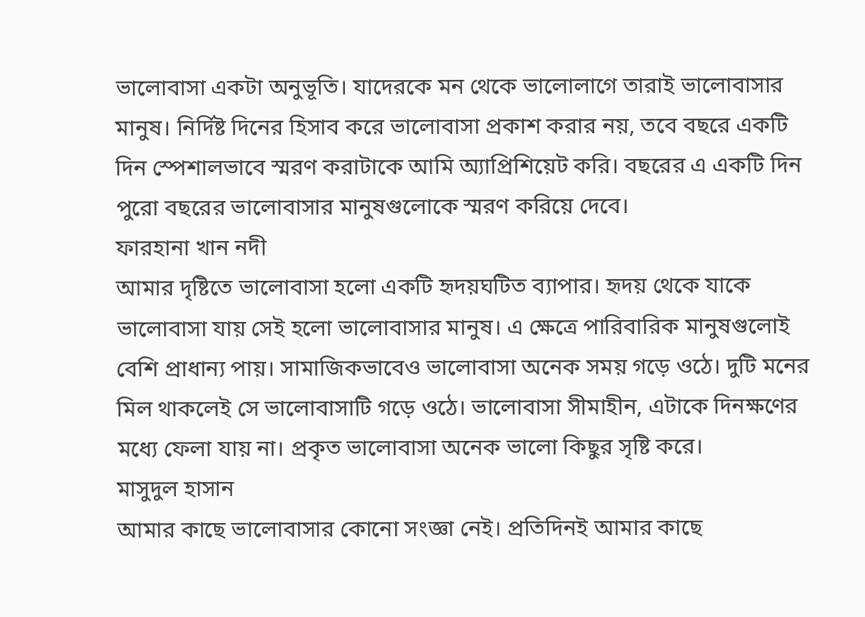ভালোবাসা একটা অনুভূতি। যাদেরকে মন থেকে ভালোলাগে তারাই ভালোবাসার মানুষ। নির্দিষ্ট দিনের হিসাব করে ভালোবাসা প্রকাশ করার নয়, তবে বছরে একটি দিন স্পেশালভাবে স্মরণ করাটাকে আমি অ্যাপ্রিশিয়েট করি। বছরের এ একটি দিন পুরো বছরের ভালোবাসার মানুষগুলোকে স্মরণ করিয়ে দেবে।
ফারহানা খান নদী
আমার দৃষ্টিতে ভালোবাসা হলো একটি হৃদয়ঘটিত ব্যাপার। হৃদয় থেকে যাকে ভালোবাসা যায় সেই হলো ভালোবাসার মানুষ। এ ক্ষেত্রে পারিবারিক মানুষগুলোই বেশি প্রাধান্য পায়। সামাজিকভাবেও ভালোবাসা অনেক সময় গড়ে ওঠে। দুটি মনের মিল থাকলেই সে ভালোবাসাটি গড়ে ওঠে। ভালোবাসা সীমাহীন, এটাকে দিনক্ষণের মধ্যে ফেলা যায় না। প্রকৃত ভালোবাসা অনেক ভালো কিছুর সৃষ্টি করে।
মাসুদুল হাসান
আমার কাছে ভালোবাসার কোনো সংজ্ঞা নেই। প্রতিদিনই আমার কাছে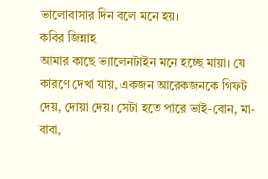ভালোবাসার দিন বলে মনে হয়।
কবির জিন্নাহ
আমার কাছে ভ্যালেনটাইন মনে হচ্ছে মায়া। যে কারণে দেখা যায়, একজন আরেকজনকে গিফট দেয়, দোয়া দেয়। সেটা হতে পারে ভাই-বোন, মা-বাবা,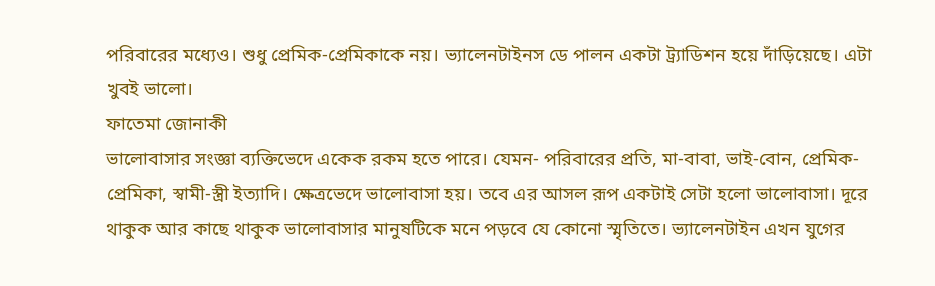পরিবারের মধ্যেও। শুধু প্রেমিক-প্রেমিকাকে নয়। ভ্যালেনটাইনস ডে পালন একটা ট্র্যাডিশন হয়ে দাঁড়িয়েছে। এটা খুবই ভালো।
ফাতেমা জোনাকী
ভালোবাসার সংজ্ঞা ব্যক্তিভেদে একেক রকম হতে পারে। যেমন- পরিবারের প্রতি, মা-বাবা, ভাই-বোন, প্রেমিক-প্রেমিকা, স্বামী-স্ত্রী ইত্যাদি। ক্ষেত্রভেদে ভালোবাসা হয়। তবে এর আসল রূপ একটাই সেটা হলো ভালোবাসা। দূরে থাকুক আর কাছে থাকুক ভালোবাসার মানুষটিকে মনে পড়বে যে কোনো স্মৃতিতে। ভ্যালেনটাইন এখন যুগের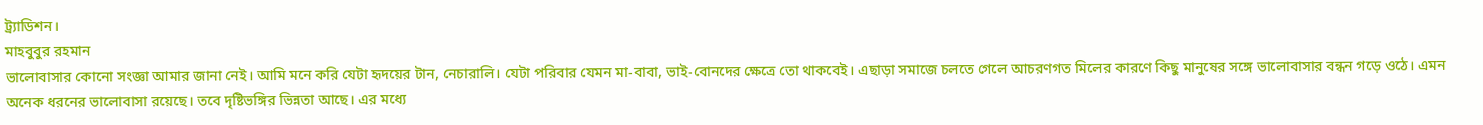ট্র্যাডিশন।
মাহবুবুর রহমান
ভালোবাসার কোনো সংজ্ঞা আমার জানা নেই। আমি মনে করি যেটা হৃদয়ের টান, নেচারালি। যেটা পরিবার যেমন মা-বাবা, ভাই-বোনদের ক্ষেত্রে তো থাকবেই। এছাড়া সমাজে চলতে গেলে আচরণগত মিলের কারণে কিছু মানুষের সঙ্গে ভালোবাসার বন্ধন গড়ে ওঠে। এমন অনেক ধরনের ভালোবাসা রয়েছে। তবে দৃষ্টিভঙ্গির ভিন্নতা আছে। এর মধ্যে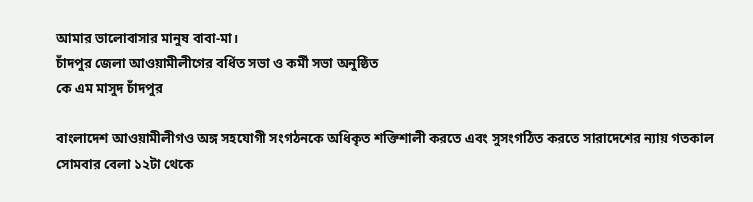আমার ভালোবাসার মানুষ বাবা-মা।
চাঁদপুর জেলা আওয়ামীলীগের বর্ধিত সভা ও কর্মী সভা অনুষ্ঠিত
কে এম মাসুদ চাঁদপুর

বাংলাদেশ আওয়ামীলীগও অঙ্গ সহযোগী সংগঠনকে অধিকৃত শক্তিশালী করতে এবং সুসংগঠিত করতে সারাদেশের ন্যায় গতকাল সোমবার বেলা ১২টা থেকে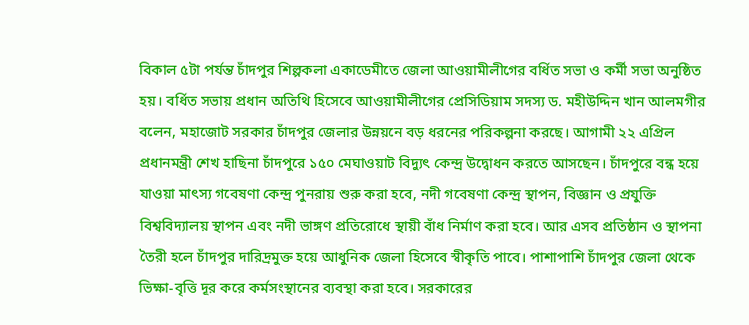বিকাল ৫টা পর্যন্ত চাঁদপুর শিল্পকলা একাডেমীতে জেলা আওয়ামীলীগের বর্ধিত সভা ও কর্মী সভা অনুষ্ঠিত হয়। বর্ধিত সভায় প্রধান অতিথি হিসেবে আওয়ামীলীগের প্রেসিডিয়াম সদস্য ড. মহীউদ্দিন খান আলমগীর বলেন, মহাজোট সরকার চাঁদপুর জেলার উন্নয়নে বড় ধরনের পরিকল্পনা করছে। আগামী ২২ এপ্রিল প্রধানমন্ত্রী শেখ হাছিনা চাঁদপুরে ১৫০ মেঘাওয়াট বিদ্যুৎ কেন্দ্র উদ্বোধন করতে আসছেন। চাঁদপুরে বন্ধ হয়ে যাওয়া মাৎস্য গবেষণা কেন্দ্র পুনরায় শুরু করা হবে, নদী গবেষণা কেন্দ্র স্থাপন, বিজ্ঞান ও প্রযুক্তি বিশ্ববিদ্যালয় স্থাপন এবং নদী ভাঙ্গণ প্রতিরোধে স্থায়ী বাঁধ নির্মাণ করা হবে। আর এসব প্রতিষ্ঠান ও স্থাপনা তৈরী হলে চাঁদপুর দারিদ্রমুক্ত হয়ে আধুনিক জেলা হিসেবে স্বীকৃতি পাবে। পাশাপাশি চাঁদপুর জেলা থেকে ভিক্ষা-বৃত্তি দূর করে কর্মসংস্থানের ব্যবস্থা করা হবে। সরকারের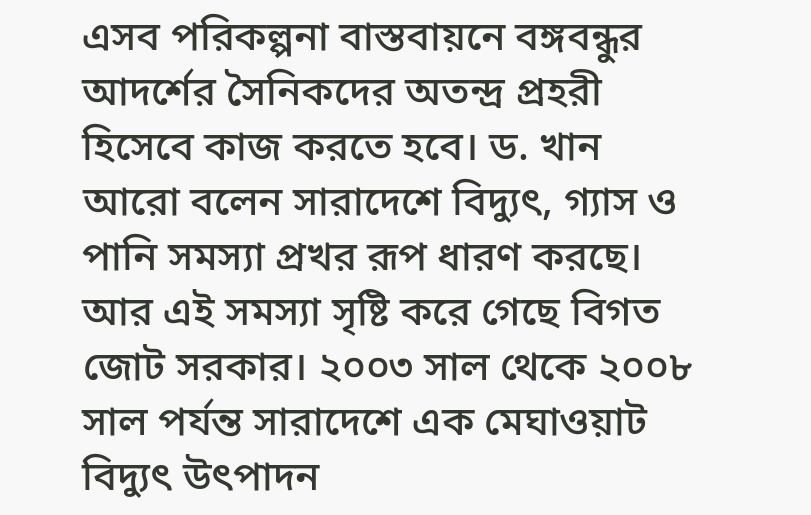এসব পরিকল্পনা বাস্তবায়নে বঙ্গবন্ধুর আদর্শের সৈনিকদের অতন্দ্র প্রহরী হিসেবে কাজ করতে হবে। ড. খান আরো বলেন সারাদেশে বিদ্যুৎ, গ্যাস ও পানি সমস্যা প্রখর রূপ ধারণ করছে। আর এই সমস্যা সৃষ্টি করে গেছে বিগত জোট সরকার। ২০০৩ সাল থেকে ২০০৮ সাল পর্যন্ত সারাদেশে এক মেঘাওয়াট বিদ্যুৎ উৎপাদন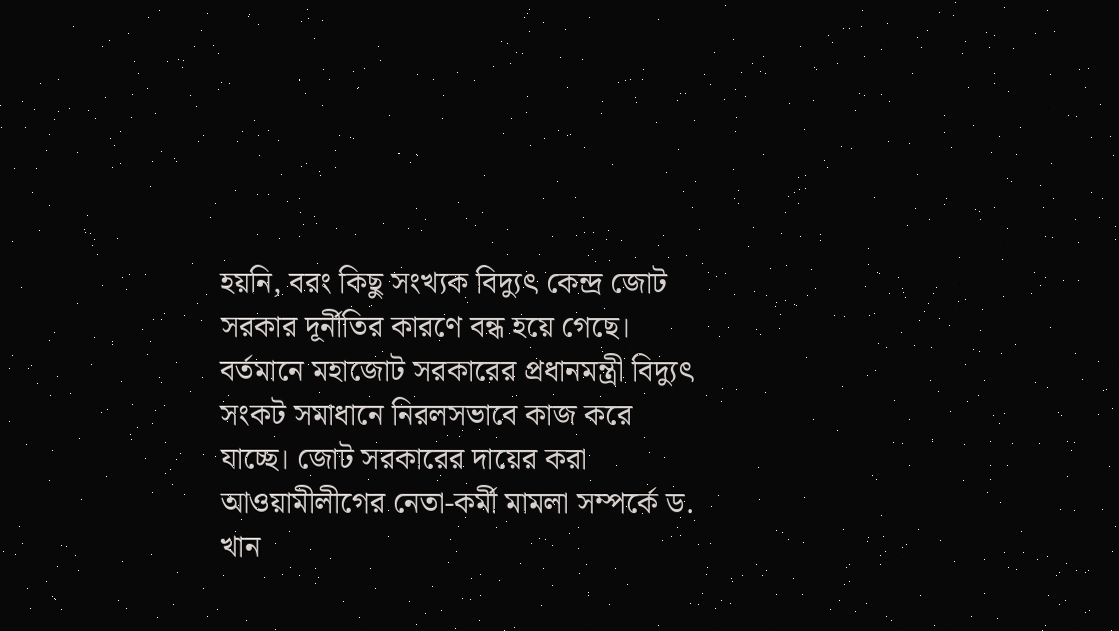হয়নি, বরং কিছু সংখ্যক বিদ্যুৎ কেন্দ্র জোট সরকার দূর্নীতির কারণে বন্ধ হয়ে গেছে। বর্তমানে মহাজোট সরকারের প্রধানমন্ত্রী বিদ্যুৎ সংকট সমাধানে নিরলসভাবে কাজ করে যাচ্ছে। জোট সরকারের দায়ের করা আওয়ামীলীগের নেতা-কর্মী মামলা সম্পর্কে ড. খান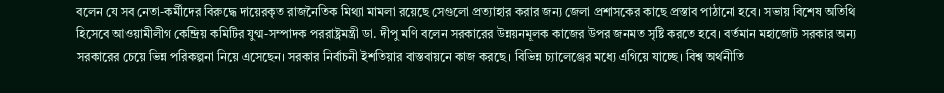বলেন যে সব নেতা-কর্মীদের বিরুদ্ধে দায়েরকৃত রাজনৈতিক মিথ্যা মামলা রয়েছে সেগুলো প্রত্যাহার করার জন্য জেলা প্রশাসকের কাছে প্রস্তাব পাঠানো হবে। সভায় বিশেষ অতিথি হিসেবে আওয়ামীলীগ কেন্দ্রিয় কমিটির যুগ্ম-সম্পাদক পররাষ্ট্রমন্ত্রী ডা. দীপু মণি বলেন সরকারের উন্নয়নমূলক কাজের উপর জনমত সৃষ্টি করতে হবে। বর্তমান মহাজোট সরকার অন্য সরকারের চেয়ে ভিন্ন পরিকল্পনা নিয়ে এসেছেন। সরকার নির্বাচনী ইশতিয়ার বাস্তবায়নে কাজ করছে। বিভিন্ন চ্যালেঞ্জের মধ্যে এগিয়ে যাচ্ছে। বিশ্ব অর্থনীতি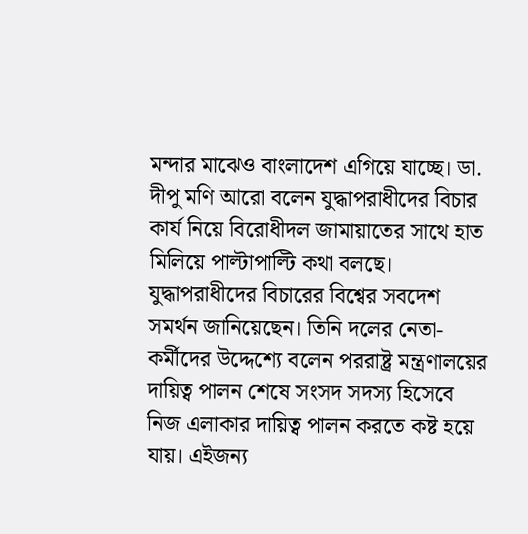মন্দার মাঝেও বাংলাদেশ এগিয়ে যাচ্ছে। ডা. দীপু মণি আরো বলেন যুদ্ধাপরাধীদের বিচার কার্য নিয়ে বিরোধীদল জামায়াতের সাথে হাত মিলিয়ে পাল্টাপাল্টি কথা বলছে। যুদ্ধাপরাধীদের বিচারের বিশ্বের সবদেশ সমর্থন জানিয়েছেন। তিনি দলের নেতা-কর্মীদের উদ্দেশ্যে বলেন পররাষ্ট্র মন্ত্রণালয়ের দায়িত্ব পালন শেষে সংসদ সদস্য হিসেবে নিজ এলাকার দায়িত্ব পালন করতে কষ্ট হয়ে যায়। এইজন্য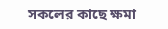সকলের কাছে ক্ষমা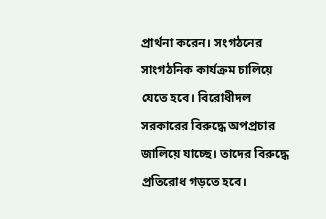প্রার্থনা করেন। সংগঠনের সাংগঠনিক কার্যক্রম চালিয়ে যেতে হবে। বিরোধীদল সরকারের বিরুদ্ধে অপপ্রচার জালিয়ে যাচ্ছে। তাদের বিরুদ্ধে প্রতিরোধ গড়তে হবে।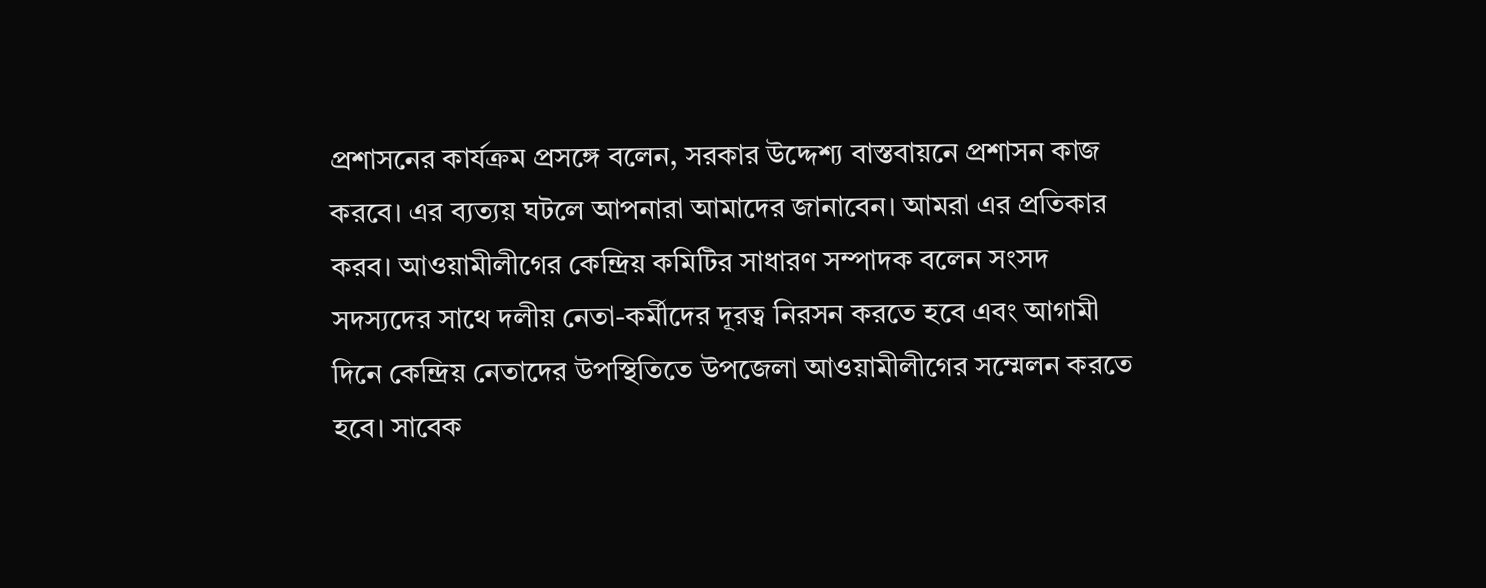প্রশাসনের কার্যক্রম প্রসঙ্গে বলেন, সরকার উদ্দেশ্য বাস্তবায়নে প্রশাসন কাজ করবে। এর ব্যত্যয় ঘটলে আপনারা আমাদের জানাবেন। আমরা এর প্রতিকার করব। আওয়ামীলীগের কেন্দ্রিয় কমিটির সাধারণ সম্পাদক বলেন সংসদ সদস্যদের সাথে দলীয় নেতা-কর্মীদের দূরত্ব নিরসন করতে হবে এবং আগামী দিনে কেন্দ্রিয় নেতাদের উপস্থিতিতে উপজেলা আওয়ামীলীগের সম্মেলন করতে হবে। সাবেক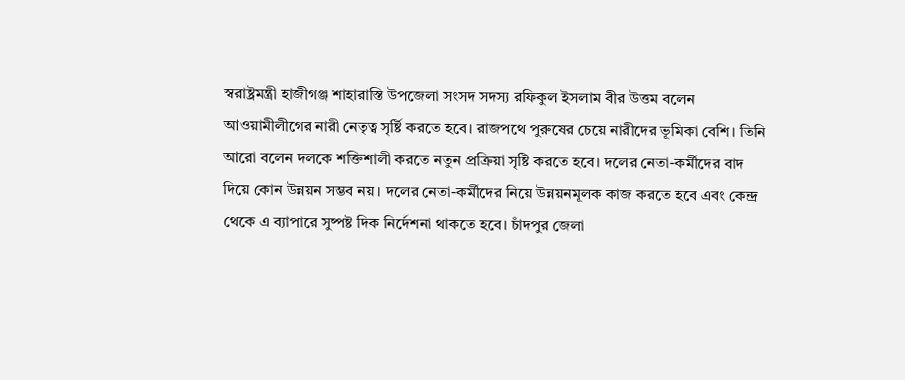স্বরাষ্ট্রমন্ত্রী হাজীগঞ্জ শাহারাস্তি উপজেলা সংসদ সদস্য রফিকুল ইসলাম বীর উত্তম বলেন আওয়ামীলীগের নারী নেতৃত্ব সৃর্ষ্টি করতে হবে। রাজপথে পুরুষের চেয়ে নারীদের ভূমিকা বেশি। তিনি আরো বলেন দলকে শক্তিশালী করতে নতুন প্রক্রিয়া সৃষ্টি করতে হবে। দলের নেতা-কর্মীদের বাদ দিয়ে কোন উন্নয়ন সম্ভব নয়। দলের নেতা-কর্মীদের নিয়ে উন্নয়নমূলক কাজ করতে হবে এবং কেন্দ্র থেকে এ ব্যাপারে সুষ্পষ্ট দিক নির্দেশনা থাকতে হবে। চাঁদপুর জেলা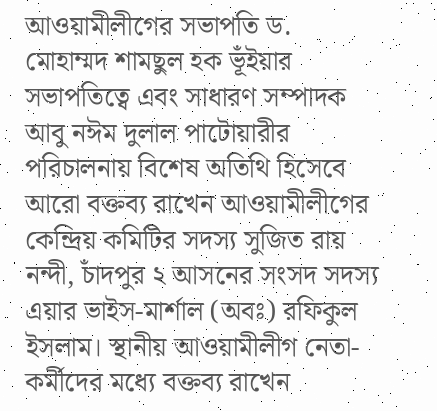আওয়ামীলীগের সভাপতি ড. মোহাম্মদ শামছুল হক ভূঁইয়ার সভাপতিত্বে এবং সাধারণ সম্পাদক আবু নঈম দুলাল পাটোয়ারীর পরিচালনায় বিশেষ অতিথি হিসেবে আরো বক্তব্য রাখেন আওয়ামীলীগের কেন্দ্রিয় কমিটির সদস্য সুজিত রায় নন্দী, চাঁদপুর ২ আসনের সংসদ সদস্য এয়ার ভাইস-মার্শাল (অবঃ) রফিকুল ইসলাম। স্থানীয় আওয়ামীলীগ নেতা-কর্মীদের মধ্যে বক্তব্য রাখেন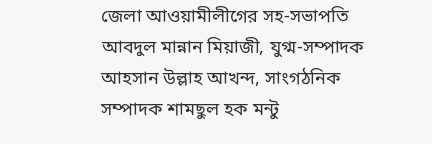জেলা আওয়ামীলীগের সহ-সভাপতি আবদুল মান্নান মিয়াজী, যুগ্ম-সম্পাদক আহসান উল্লাহ আখন্দ, সাংগঠনিক সম্পাদক শামছুল হক মন্টু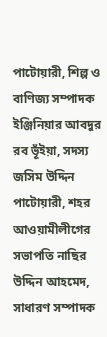পাটোয়ারী, শিল্প ও বাণিজ্য সম্পাদক ইঞ্জিনিয়ার আবদুর রব ভূঁইয়া, সদস্য জসিম উদ্দিন পাটোয়ারী, শহর আওয়ামীলীগের সভাপতি নাছির উদ্দিন আহমেদ, সাধারণ সম্পাদক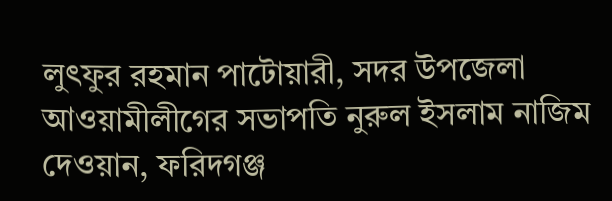লুৎফুর রহমান পাটোয়ারী, সদর উপজেলা আওয়ামীলীগের সভাপতি নুরুল ইসলাম নাজিম দেওয়ান, ফরিদগঞ্জ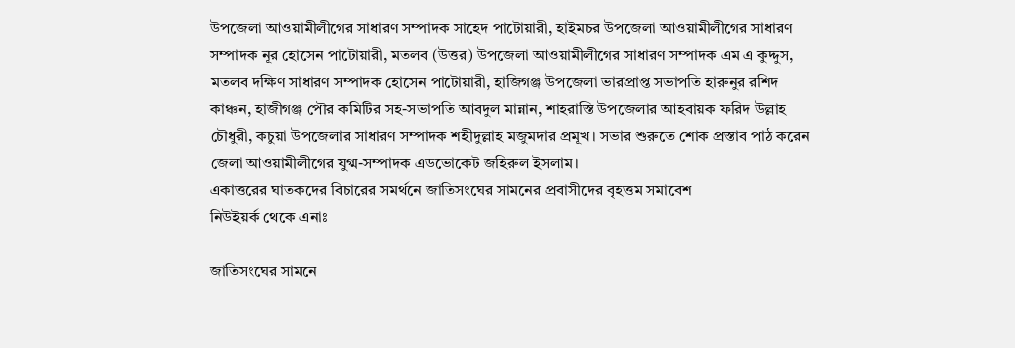উপজেলা আওয়ামীলীগের সাধারণ সম্পাদক সাহেদ পাটোয়ারী, হাইমচর উপজেলা আওয়ামীলীগের সাধারণ সম্পাদক নূর হোসেন পাটোয়ারী, মতলব (উত্তর) উপজেলা আওয়ামীলীগের সাধারণ সম্পাদক এম এ কুদ্দুস, মতলব দক্ষিণ সাধারণ সম্পাদক হোসেন পাটোয়ারী, হাজিগঞ্জ উপজেলা ভারপ্রাপ্ত সভাপতি হারুনুর রশিদ কাঞ্চন, হাজীগঞ্জ পৌর কমিটির সহ-সভাপতি আবদুল মান্নান, শাহরাস্তি উপজেলার আহবায়ক ফরিদ উল্লাহ চৌধুরী, কচুয়া উপজেলার সাধারণ সম্পাদক শহীদুল্লাহ মজুমদার প্রমূখ। সভার শুরুতে শোক প্রস্তাব পাঠ করেন জেলা আওয়ামীলীগের যুগ্ম-সম্পাদক এডভোকেট জহিরুল ইসলাম।
একাত্তরের ঘাতকদের বিচারের সমর্থনে জাতিসংঘের সামনের প্রবাসীদের বৃহত্তম সমাবেশ
নিউইয়র্ক থেকে এনাঃ

জাতিসংঘের সামনে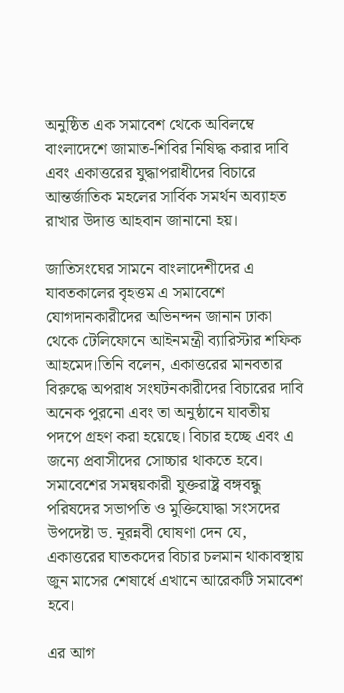অনুষ্ঠিত এক সমাবেশ থেকে অবিলম্বে বাংলাদেশে জামাত-শিবির নিষিদ্ধ করার দাবি এবং একাত্তরের যুদ্ধাপরাধীদের বিচারে আন্তর্জাতিক মহলের সার্বিক সমর্থন অব্যাহত রাখার উদাত্ত আহবান জানানো হয়।

জাতিসংঘের সামনে বাংলাদেশীদের এ যাবতকালের বৃহত্তম এ সমাবেশে যোগদানকারীদের অভিনন্দন জানান ঢাকা থেকে টেলিফোনে আইনমন্ত্রী ব্যারিস্টার শফিক আহমেদ।তিনি বলেন, একাত্তরের মানবতার বিরুদ্ধে অপরাধ সংঘটনকারীদের বিচারের দাবি অনেক পুরনো এবং তা অনুষ্ঠানে যাবতীয় পদপে গ্রহণ করা হয়েছে। বিচার হচ্ছে এবং এ জন্যে প্রবাসীদের সোচ্চার থাকতে হবে। সমাবেশের সমন্বয়কারী যুক্তরাষ্ট্র বঙ্গবন্ধু পরিষদের সভাপতি ও মুক্তিযোদ্ধা সংসদের উপদেষ্টা ড. নূরন্নবী ঘোষণা দেন যে, একাত্তরের ঘাতকদের বিচার চলমান থাকাবস্থায় জুন মাসের শেষার্ধে এখানে আরেকটি সমাবেশ হবে।

এর আগ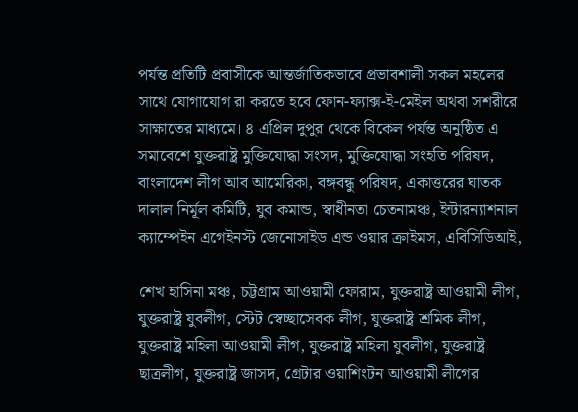পর্যন্ত প্রতিটি প্রবাসীকে আন্তর্জাতিকভাবে প্রভাবশালী সকল মহলের সাথে যোগাযোগ রা করতে হবে ফোন-ফ্যাক্স-ই-মেইল অথবা সশরীরে সাক্ষাতের মাধ্যমে। ৪ এপ্রিল দুপুর থেকে বিকেল পর্যন্ত অনুষ্ঠিত এ সমাবেশে যুক্তরাষ্ট্র মুক্তিযোদ্ধা সংসদ, মুক্তিযোদ্ধা সংহতি পরিষদ, বাংলাদেশ লীগ আব আমেরিকা, বঙ্গবন্ধু পরিষদ, একাত্তরের ঘাতক দালাল নির্মূল কমিটি, যুব কমান্ড, স্বাধীনতা চেতনামঞ্চ, ইন্টারন্যাশনাল ক্যাম্পেইন এগেইনস্ট জেনোসাইড এন্ড ওয়ার ক্রাইমস, এবিসিডিআই,

শেখ হাসিনা মঞ্চ, চট্টগ্রাম আওয়ামী ফোরাম, যুক্তরাষ্ট্র আওয়ামী লীগ, যুক্তরাষ্ট্র যুবলীগ, স্টেট স্বেচ্ছাসেবক লীগ, যুক্তরাষ্ট্র শ্রমিক লীগ, যুক্তরাষ্ট্র মহিলা আওয়ামী লীগ, যুক্তরাষ্ট্র মহিলা যুবলীগ, যুক্তরাষ্ট্র ছাত্রলীগ, যুক্তরাষ্ট্র জাসদ, গ্রেটার ওয়াশিংটন আওয়ামী লীগের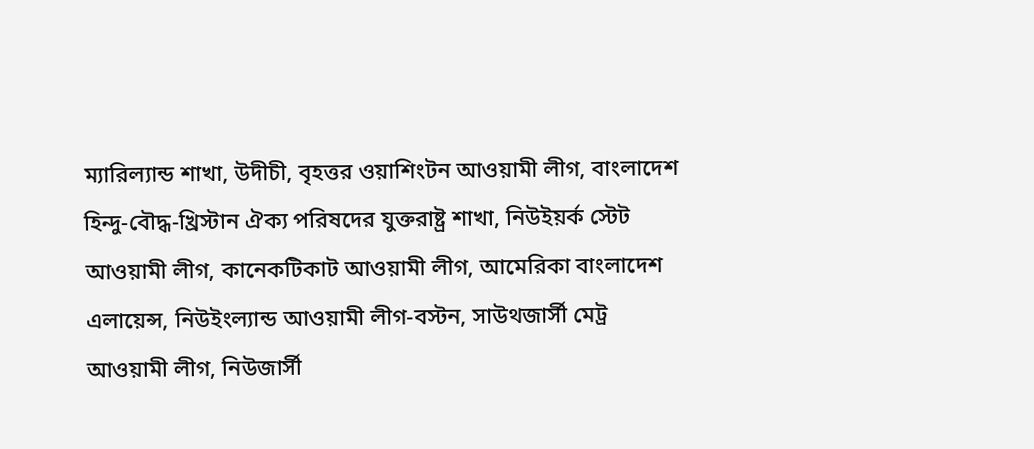ম্যারিল্যান্ড শাখা, উদীচী, বৃহত্তর ওয়াশিংটন আওয়ামী লীগ, বাংলাদেশ হিন্দু-বৌদ্ধ-খ্রিস্টান ঐক্য পরিষদের যুক্তরাষ্ট্র শাখা, নিউইয়র্ক স্টেট আওয়ামী লীগ, কানেকটিকাট আওয়ামী লীগ, আমেরিকা বাংলাদেশ এলায়েন্স, নিউইংল্যান্ড আওয়ামী লীগ-বস্টন, সাউথজার্সী মেট্র আওয়ামী লীগ, নিউজার্সী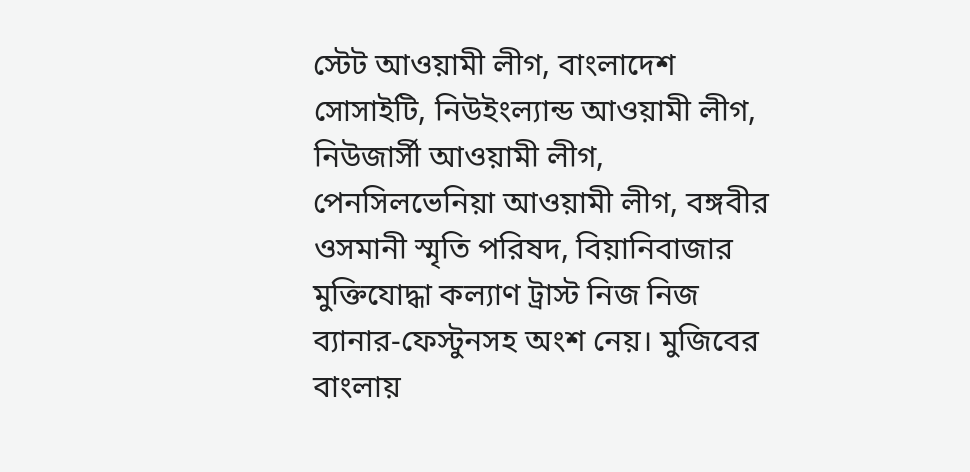স্টেট আওয়ামী লীগ, বাংলাদেশ সোসাইটি, নিউইংল্যান্ড আওয়ামী লীগ, নিউজার্সী আওয়ামী লীগ, পেনসিলভেনিয়া আওয়ামী লীগ, বঙ্গবীর ওসমানী স্মৃতি পরিষদ, বিয়ানিবাজার মুক্তিযোদ্ধা কল্যাণ ট্রাস্ট নিজ নিজ ব্যানার-ফেস্টুনসহ অংশ নেয়। মুজিবের বাংলায়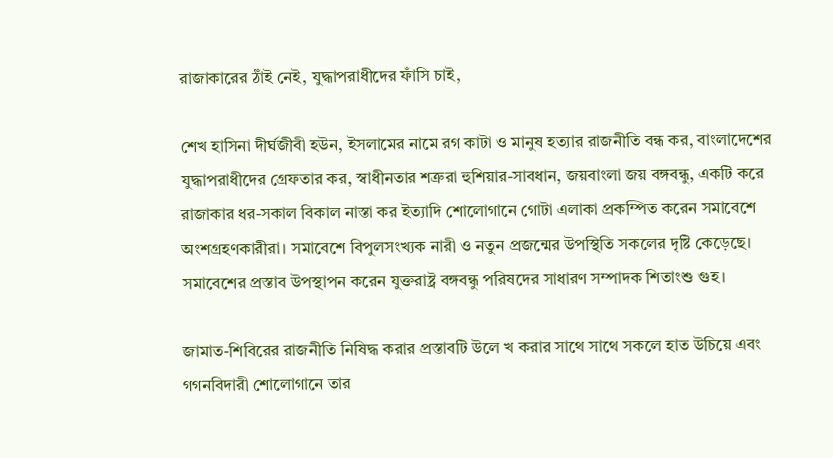রাজাকারের ঠাঁই নেই, যুদ্ধাপরাধীদের ফাঁসি চাই,

শেখ হাসিনা দীর্ঘজীবী হউন, ইসলামের নামে রগ কাটা ও মানুষ হত্যার রাজনীতি বন্ধ কর, বাংলাদেশের যুদ্ধাপরাধীদের গ্রেফতার কর, স্বাধীনতার শত্রুরা হুশিয়ার-সাবধান, জয়বাংলা জয় বঙ্গবন্ধু, একটি করে রাজাকার ধর-সকাল বিকাল নাস্তা কর ইত্যাদি শোলোগানে গোটা এলাকা প্রকম্পিত করেন সমাবেশে অংশগ্রহণকারীরা। সমাবেশে বিপুলসংখ্যক নারী ও নতুন প্রজন্মের উপস্থিতি সকলের দৃষ্টি কেড়েছে। সমাবেশের প্রস্তাব উপস্থাপন করেন যুক্তরাষ্ট্র বঙ্গবন্ধু পরিষদের সাধারণ সম্পাদক শিতাংশু গুহ।

জামাত-শিবিরের রাজনীতি নিষিদ্ধ করার প্রস্তাবটি উলে খ করার সাথে সাথে সকলে হাত উচিয়ে এবং গগনবিদারী শোলোগানে তার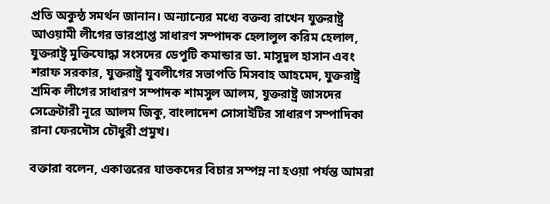প্রতি অকুন্ঠ সমর্থন জানান। অন্যান্যের মধ্যে বক্তব্য রাখেন যুক্তরাষ্ট্র আওয়ামী লীগের ভারপ্রাপ্ত সাধারণ সম্পাদক হেলালুল করিম হেলাল, যুক্তরাষ্ট্র মুক্তিযোদ্ধা সংসদের ডেপুটি কমান্ডার ডা. মাসুদুল হাসান এবং শরাফ সরকার, যুক্তরাষ্ট্র যুবলীগের সভাপতি মিসবাহ আহমেদ, যুক্তরাষ্ট্র শ্রমিক লীগের সাধারণ সম্পাদক শামসুল আলম, যুক্তরাষ্ট্র জাসদের সেক্রেটারী নূরে আলম জিকু, বাংলাদেশ সোসাইটির সাধারণ সম্পাদিকা রানা ফেরদৌস চৌধুরী প্রমুখ।

বক্তারা বলেন, একাত্তরের ঘাতকদের বিচার সম্পন্ন না হওয়া পর্যন্ত আমরা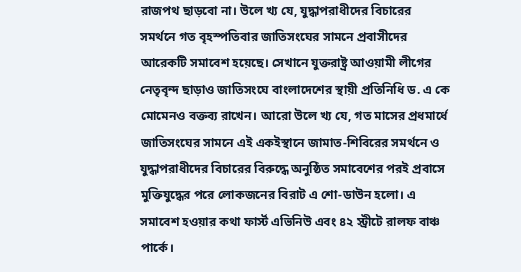রাজপথ ছাড়বো না। উলে খ্য যে, যুদ্ধাপরাধীদের বিচারের সমর্থনে গত বৃহস্পতিবার জাতিসংঘের সামনে প্রবাসীদের আরেকটি সমাবেশ হয়েছে। সেখানে যুক্তরাষ্ট্র আওয়ামী লীগের নেতৃবৃন্দ ছাড়াও জাতিসংঘে বাংলাদেশের স্থায়ী প্রতিনিধি ড. এ কে মোমেনও বক্তব্য রাখেন। আরো উলে খ্য যে, গত মাসের প্রধমার্ধে জাতিসংঘের সামনে এই একইস্থানে জামাত-শিবিরের সমর্থনে ও যুদ্ধাপরাধীদের বিচারের বিরুদ্ধে অনুষ্ঠিত সমাবেশের পরই প্রবাসে মুক্তিযুদ্ধের পরে লোকজনের বিরাট এ শো-ডাউন হলো। এ সমাবেশ হওয়ার কথা ফার্স্ট এভিনিউ এবং ৪২ স্ট্রীটে রালফ বাঞ্চ পার্কে।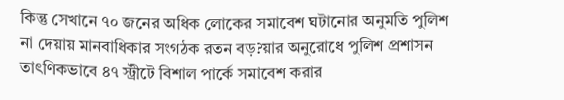কিন্তু সেখানে ৭০ জনের অধিক লোকের সমাবেশ ঘটানোর অনুমতি পুলিশ না দেয়ায় মানবাধিকার সংগঠক রতন বড়?য়ার অনুরোধে পুলিশ প্রশাসন তাৎণিকভাবে ৪৭ স্ট্রীটে বিশাল পার্কে সমাবেশ করার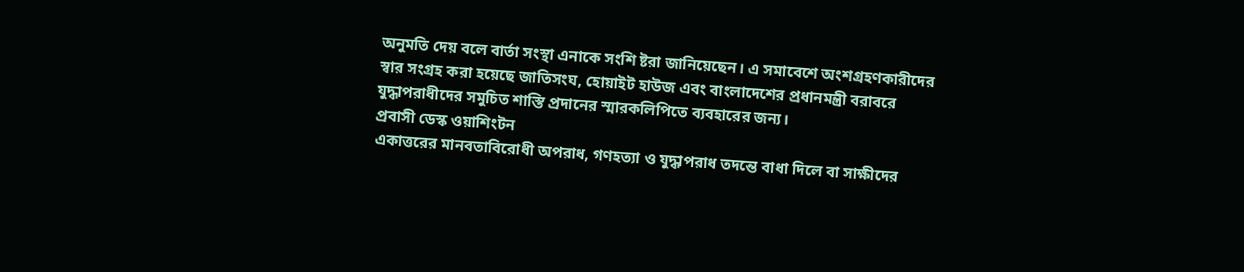অনুমতি দেয় বলে বার্তা সংস্থা এনাকে সংশি ষ্টরা জানিয়েছেন। এ সমাবেশে অংশগ্রহণকারীদের স্বার সংগ্রহ করা হয়েছে জাতিসংঘ, হোয়াইট হাউজ এবং বাংলাদেশের প্রধানমন্ত্রী বরাবরে যুদ্ধাপরাধীদের সমুচিত শাস্তি প্রদানের স্মারকলিপিতে ব্যবহারের জন্য।
প্রবাসী ডেস্ক ওয়াশিংটন
একাত্তরের মানবতাবিরোধী অপরাধ, গণহত্যা ও যুদ্ধাপরাধ তদন্তে বাধা দিলে বা সাক্ষীদের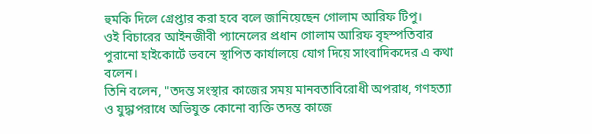হুমকি দিলে গ্রেপ্তার করা হবে বলে জানিয়েছেন গোলাম আরিফ টিপু।
ওই বিচারের আইনজীবী প্যানেলের প্রধান গোলাম আরিফ বৃহস্পতিবার পুরানো হাইকোর্টে ভবনে স্থাপিত কার্যালয়ে যোগ দিয়ে সাংবাদিকদের এ কথা বলেন।
তিনি বলেন, "তদন্ত সংস্থার কাজের সময় মানবতাবিরোধী অপরাধ, গণহত্যা ও যুদ্ধাপরাধে অভিযুক্ত কোনো ব্যক্তি তদন্ত কাজে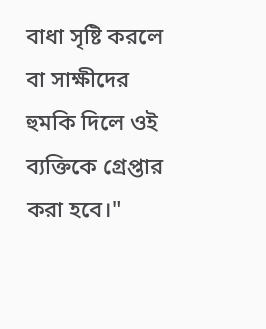বাধা সৃষ্টি করলে বা সাক্ষীদের হুমকি দিলে ওই ব্যক্তিকে গ্রেপ্তার করা হবে।"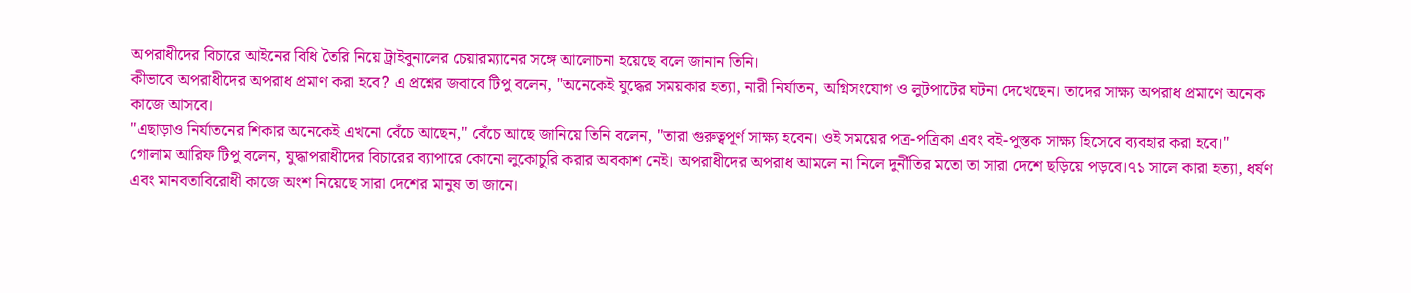অপরাধীদের বিচারে আইনের বিধি তৈরি নিয়ে ট্রাইবুনালের চেয়ারম্যানের সঙ্গে আলোচনা হয়েছে বলে জানান তিনি।
কীভাবে অপরাধীদের অপরাধ প্রমাণ করা হবে? এ প্রশ্নের জবাবে টিপু বলেন, "অনেকেই যুদ্ধের সময়কার হত্যা, নারী নির্যাতন, অগ্নিসংযোগ ও লুটপাটের ঘটনা দেখেছেন। তাদের সাক্ষ্য অপরাধ প্রমাণে অনেক কাজে আসবে।
"এছাড়াও নির্যাতনের শিকার অনেকেই এখনো বেঁচে আছেন," বেঁচে আছে জানিয়ে তিনি বলেন, "তারা গুরুত্বপূর্ণ সাক্ষ্য হবেন। ওই সময়ের পত্র-পত্রিকা এবং বই-পুস্তক সাক্ষ্য হিসেবে ব্যবহার করা হবে।"
গোলাম আরিফ টিপু বলেন, যুদ্ধাপরাধীদের বিচারের ব্যাপারে কোনো লুকোচুরি করার অবকাশ নেই। অপরাধীদের অপরাধ আমলে না নিলে দুর্নীতির মতো তা সারা দেশে ছড়িয়ে পড়বে।৭১ সালে কারা হত্যা, ধর্ষণ এবং মানবতাবিরোধী কাজে অংশ নিয়েছে সারা দেশের মানুষ তা জানে।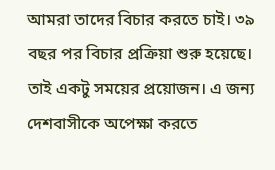আমরা তাদের বিচার করতে চাই। ৩৯ বছর পর বিচার প্রক্রিয়া শুরু হয়েছে। তাই একটু সময়ের প্রয়োজন। এ জন্য দেশবাসীকে অপেক্ষা করতে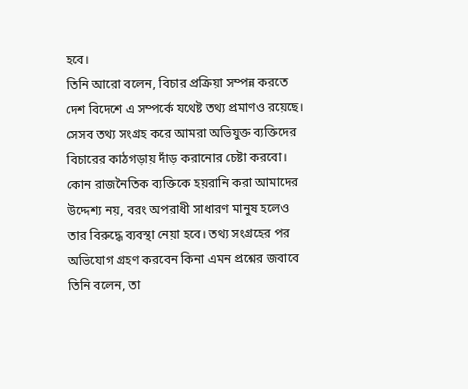হবে।
তিনি আরো বলেন, বিচার প্রক্রিয়া সম্পন্ন করতে দেশ বিদেশে এ সম্পর্কে যথেষ্ট তথ্য প্রমাণও রয়েছে। সেসব তথ্য সংগ্রহ করে আমরা অভিযুক্ত ব্যক্তিদের বিচারের কাঠগড়ায় দাঁড় করানোর চেষ্টা করবো। কোন রাজনৈতিক ব্যক্তিকে হয়রানি করা আমাদের উদ্দেশ্য নয়, বরং অপরাধী সাধারণ মানুষ হলেও তার বিরুদ্ধে ব্যবস্থা নেয়া হবে। তথ্য সংগ্রহের পর অভিযোগ গ্রহণ করবেন কিনা এমন প্রশ্নের জবাবে তিনি বলেন, তা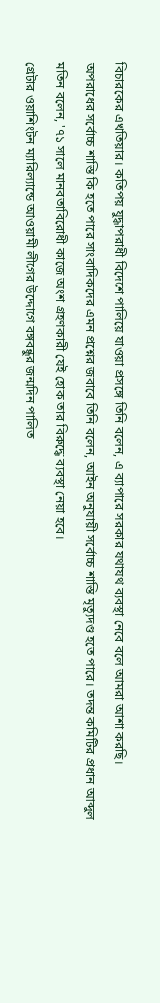বিচারকের এখতিয়ার। কতিপয় যুদ্ধাপরাধী বিদেশে পালিয়ে যাওয়া প্রসঙ্গে তিনি বলেন, এ ব্যাপারে সরকার যথাযথ ব্যবস্থা নেবে বলে আমরা আশা করছি।
অপরাধের সর্বোচ্চ শাস্তি কি হতে পারে সাংবাদিকদের এমন প্রশ্নের জবাবে তিনি বলেন, আইন অনুযায়ী সর্বোচ্চ শাস্তি মৃত্যুদণ্ড হতে পারে। তদন্ত কমিটির প্রধান আব্দুল মতিন বলেন, '৭১ সালে মানবতাবিরোধী কাজে অংশ গ্রহণকারী যেই হোক তার বিরুদ্ধে ব্যবস্থা নেয়া হবে।
গ্রেটার ওয়াশিংটন ম্যারিল্যান্ডে আওয়ামী লীগের উদ্দোগে বঙ্গবন্ধুর জন্মদিন পালিত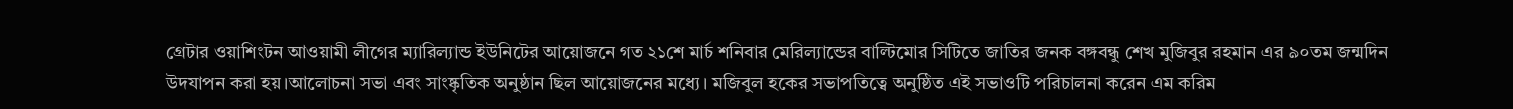গ্রেটার ওয়াশিংটন আওয়ামী লীগের ম্যারিল্যান্ড ইউনিটের আয়োজনে গত ২১শে মার্চ শনিবার মেরিল্যান্ডের বাল্টিমোর সিটিতে জাতির জনক বঙ্গবন্ধু শেখ মুজিবুর রহমান এর ৯০তম জন্মদিন উদযাপন করা হয়।আলোচনা সভা এবং সাংষ্কৃতিক অনুষ্ঠান ছিল আয়োজনের মধ্যে। মজিবুল হকের সভাপতিত্বে অনুষ্ঠিত এই সভাওটি পরিচালনা করেন এম করিম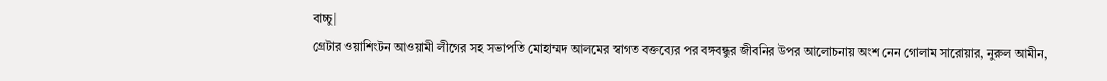বাচ্চু|
গ্রেটার ওয়াশিংটন আওয়ামী লীগের সহ সভাপতি মোহাম্মদ আলমের স্বাগত বক্তব্যের পর বঙ্গবন্ধুর জীবনির উপর আলোচনায় অংশ নেন গোলাম সারোয়ার, নুরুল আমীন,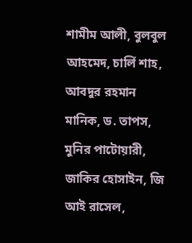শামীম আলী, বুলবুল আহমেদ, চার্লি শাহ, আবদুর রহমান মানিক, ড. তাপস, মুনির পাটোয়ারী, জাকির হোসাইন, জি আই রাসেল,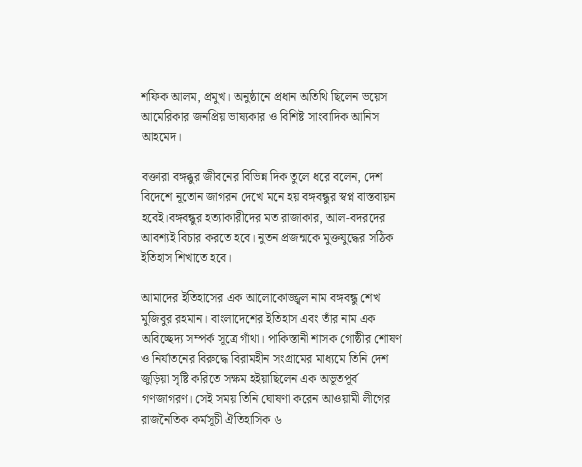শফিক আলম, প্রমুখ। অনুষ্ঠানে প্রধান অতিথি ছিলেন ভয়েস আমেরিকার জনপ্রিয় ভাষ্যকার ও বিশিষ্ট সাংবাদিক আনিস আহমেদ।

বক্তারা বঙ্গব্ধুর জীবনের বিভিন্ন দিক তুলে ধরে বলেন, দেশ বিদেশে নূতোন জাগরন দেখে মনে হয় বঙ্গবন্ধুর স্বপ্ন বাস্তবায়ন হবেই।বঙ্গবন্ধুর হত্যাকারীদের মত রাজাকার, আল-বদরদের আবশ্যই বিচার করতে হবে। নুতন প্রজন্মকে মুক্তযুদ্ধের সঠিক ইতিহাস শিখাতে হবে।

আমাদের ইতিহাসের এক আলোকোজ্জ্বল নাম বঙ্গবন্ধু শেখ মুজিবুর রহমান। বাংলাদেশের ইতিহাস এবং তাঁর নাম এক অবিচ্ছেদ্য সম্পর্ক সূত্রে গাঁথা। পাকিস্তানী শাসক গোষ্ঠীর শোষণ ও নির্যাতনের বিরুদ্ধে বিরামহীন সংগ্রামের মাধ্যমে তিনি দেশ জুড়িয়া সৃষ্টি করিতে সক্ষম হইয়াছিলেন এক অভূতপূর্ব গণজাগরণ। সেই সময় তিনি ঘোষণা করেন আওয়ামী লীগের রাজনৈতিক কর্মসূচী ঐতিহাসিক ৬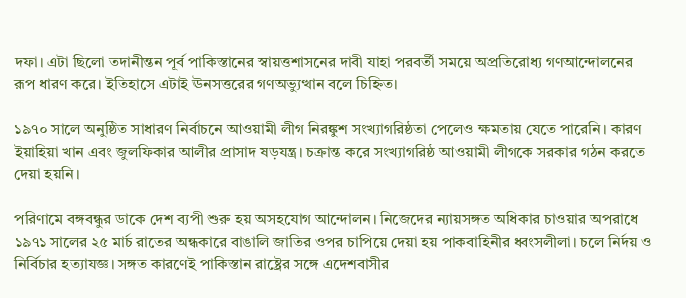দফা। এটা ছিলো তদানীন্তন পূর্ব পাকিস্তানের স্বায়ত্তশাসনের দাবী যাহা পরবর্তী সময়ে অপ্রতিরোধ্য গণআন্দোলনের রূপ ধারণ করে। ইতিহাসে এটাই ঊনসত্তরের গণঅভ্যুত্থান বলে চিহ্নিত।

১৯৭০ সালে অনুষ্ঠিত সাধারণ নির্বাচনে আওয়ামী লীগ নিরঙ্কুশ সংখ্যাগরিষ্ঠতা পেলেও ক্ষমতায় যেতে পারেনি। কারণ ইয়াহিয়া খান এবং জুলফিকার আলীর প্রাসাদ ষড়যন্ত্র। চক্রান্ত করে সংখ্যাগরিষ্ঠ আওয়ামী লীগকে সরকার গঠন করতে দেয়া হয়নি।

পরিণামে বঙ্গবন্ধুর ডাকে দেশ ব্যপী শুরু হয় অসহযোগ আন্দোলন। নিজেদের ন্যায়সঙ্গত অধিকার চাওয়ার অপরাধে ১৯৭১ সালের ২৫ মার্চ রাতের অন্ধকারে বাঙালি জাতির ওপর চাপিয়ে দেয়া হয় পাকবাহিনীর ধ্বংসলীলা। চলে নির্দয় ও নির্বিচার হত্যাযজ্ঞ। সঙ্গত কারণেই পাকিস্তান রাষ্ট্রের সঙ্গে এদেশবাসীর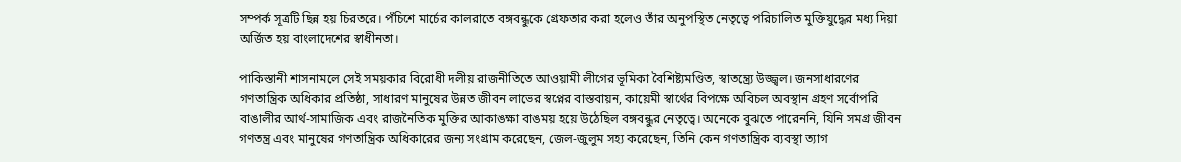সম্পর্ক সূত্রটি ছিন্ন হয় চিরতরে। পঁচিশে মার্চের কালরাতে বঙ্গবন্ধুকে গ্রেফতার করা হলেও তাঁর অনুপস্থিত নেতৃত্বে পরিচালিত মুক্তিযুদ্ধের মধ্য দিয়া অর্জিত হয় বাংলাদেশের স্বাধীনতা।

পাকিস্তানী শাসনামলে সেই সময়কার বিরোধী দলীয় রাজনীতিতে আওয়ামী লীগের ভূমিকা বৈশিষ্ট্যমণ্ডিত, স্বাতন্ত্র্যে উজ্জ্বল। জনসাধারণের গণতান্ত্রিক অধিকার প্রতিষ্ঠা, সাধারণ মানুষের উন্নত জীবন লাভের স্বপ্নের বাস্তবায়ন, কায়েমী স্বার্থের বিপক্ষে অবিচল অবস্থান গ্রহণ সর্বোপরি বাঙালীর আর্থ-সামাজিক এবং রাজনৈতিক মুক্তির আকাঙক্ষা বাঙময় হয়ে উঠেছিল বঙ্গবন্ধুর নেতৃত্বে। অনেকে বুঝতে পারেননি, যিনি সমগ্র জীবন গণতন্ত্র এবং মানুষের গণতান্ত্রিক অধিকারের জন্য সংগ্রাম করেছেন, জেল-জুলুম সহ্য করেছেন, তিনি কেন গণতান্ত্রিক ব্যবস্থা ত্যাগ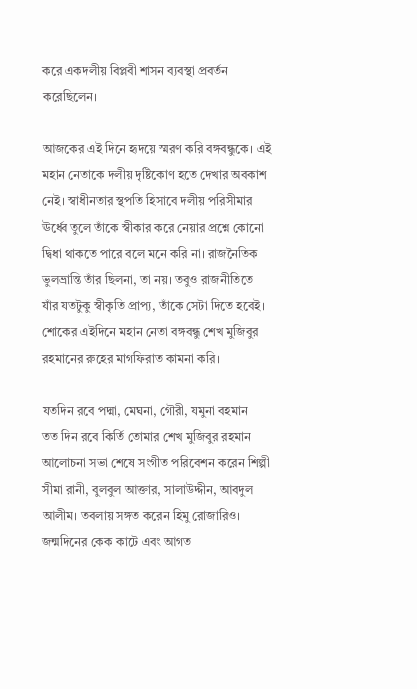করে একদলীয় বিপ্লবী শাসন ব্যবস্থা প্রবর্তন করেছিলেন।

আজকের এই দিনে হৃদয়ে স্মরণ করি বঙ্গবন্ধুকে। এই মহান নেতাকে দলীয় দৃষ্টিকোণ হতে দেখার অবকাশ নেই। স্বাধীনতার স্থপতি হিসাবে দলীয় পরিসীমার ঊর্ধ্বে তুলে তাঁকে স্বীকার করে নেয়ার প্রশ্নে কোনো দ্বিধা থাকতে পারে বলে মনে করি না। রাজনৈতিক ভুলভ্রান্তি তাঁর ছিলনা, তা নয়। তবুও রাজনীতিতে যাঁর যতটুকু স্বীকৃতি প্রাপ্য, তাঁকে সেটা দিতে হবেই। শোকের এইদিনে মহান নেতা বঙ্গবন্ধু শেখ মুজিবুর রহমানের রুহের মাগফিরাত কামনা করি।

যতদিন রবে পদ্মা, মেঘনা, গৌরী, যমুনা বহমান
তত দিন রবে কির্তি তোমার শেখ মুজিবুর রহমান
আলোচনা সভা শেষে সংগীত পরিবেশন করেন শিল্পী সীমা রানী, বুলবুল আক্তার, সালাউদ্দীন, আবদুল আলীম। তবলায় সঙ্গত করেন হিমু রোজারিও। জন্মদিনের কেক কাটে এবং আগত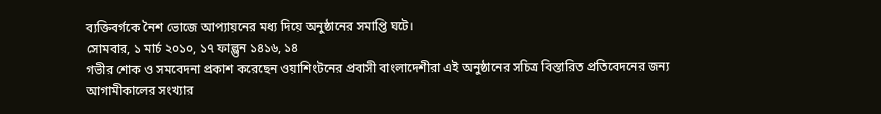ব্যক্তিবর্গকে নৈশ ভোজে আপ্যায়নের মধ্য দিয়ে অনুষ্ঠানের সমাপ্তি ঘটে।
সোমবার, ১ মার্চ ২০১০, ১৭ ফাল্গুন ১৪১৬, ১৪
গভীর শোক ও সমবেদনা প্রকাশ করেছেন ওয়াশিংটনের প্রবাসী বাংলাদেশীরা এই অনুষ্ঠানের সচিত্র বিস্তারিত প্রতিবেদনের জন্য আগামীকালের সংখ্যার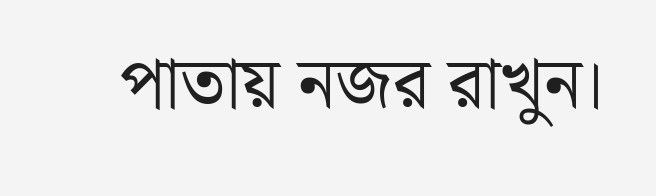পাতায় নজর রাখুন।